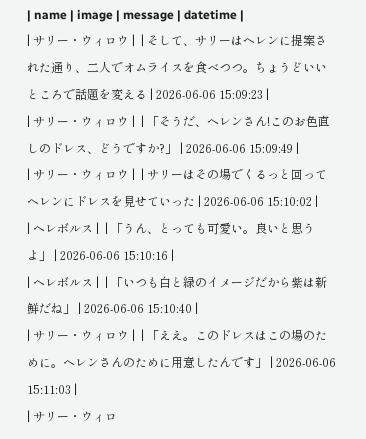| name | image | message | datetime |
| サリー・ウィロウ |  | そして、サリーはヘレンに提案された通り、二人でオムライスを食べつつ。ちょうどいいところで話題を変える | 2026-06-06 15:09:23 |
| サリー・ウィロウ |  | 「そうだ、ヘレンさん!このお色直しのドレス、どうですか?」 | 2026-06-06 15:09:49 |
| サリー・ウィロウ |  | サリーはその場でくるっと回ってヘレンにドレスを見せていった | 2026-06-06 15:10:02 |
| ヘレボルス |  | 「うん、とっても可愛い。良いと思うよ」 | 2026-06-06 15:10:16 |
| ヘレボルス |  | 「いつも白と緑のイメージだから紫は新鮮だね」 | 2026-06-06 15:10:40 |
| サリー・ウィロウ |  | 「ええ。このドレスはこの場のために。ヘレンさんのために用意したんです」 | 2026-06-06 15:11:03 |
| サリー・ウィロ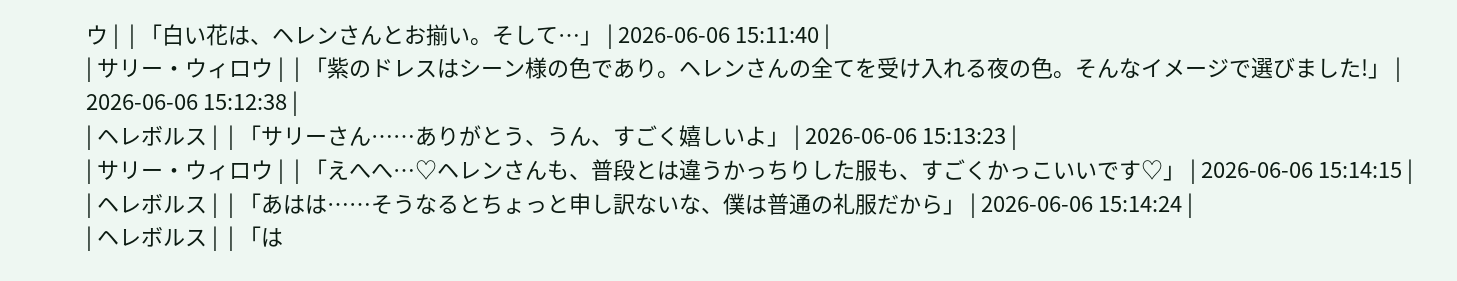ウ |  | 「白い花は、ヘレンさんとお揃い。そして…」 | 2026-06-06 15:11:40 |
| サリー・ウィロウ |  | 「紫のドレスはシーン様の色であり。ヘレンさんの全てを受け入れる夜の色。そんなイメージで選びました!」 | 2026-06-06 15:12:38 |
| ヘレボルス |  | 「サリーさん……ありがとう、うん、すごく嬉しいよ」 | 2026-06-06 15:13:23 |
| サリー・ウィロウ |  | 「えへへ…♡ヘレンさんも、普段とは違うかっちりした服も、すごくかっこいいです♡」 | 2026-06-06 15:14:15 |
| ヘレボルス |  | 「あはは……そうなるとちょっと申し訳ないな、僕は普通の礼服だから」 | 2026-06-06 15:14:24 |
| ヘレボルス |  | 「は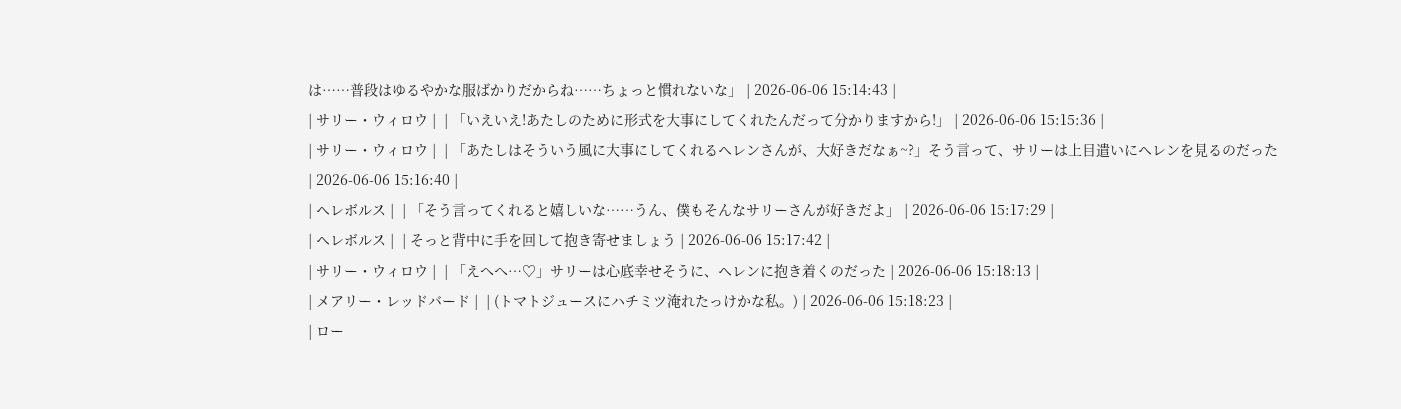は……普段はゆるやかな服ばかりだからね……ちょっと慣れないな」 | 2026-06-06 15:14:43 |
| サリー・ウィロウ |  | 「いえいえ!あたしのために形式を大事にしてくれたんだって分かりますから!」 | 2026-06-06 15:15:36 |
| サリー・ウィロウ |  | 「あたしはそういう風に大事にしてくれるヘレンさんが、大好きだなぁ~?」そう言って、サリーは上目遣いにヘレンを見るのだった | 2026-06-06 15:16:40 |
| ヘレボルス |  | 「そう言ってくれると嬉しいな……うん、僕もそんなサリーさんが好きだよ」 | 2026-06-06 15:17:29 |
| ヘレボルス |  | そっと背中に手を回して抱き寄せましょう | 2026-06-06 15:17:42 |
| サリー・ウィロウ |  | 「えへへ…♡」サリーは心底幸せそうに、ヘレンに抱き着くのだった | 2026-06-06 15:18:13 |
| メアリー・レッドバード |  | (トマトジュースにハチミツ淹れたっけかな私。) | 2026-06-06 15:18:23 |
| ロー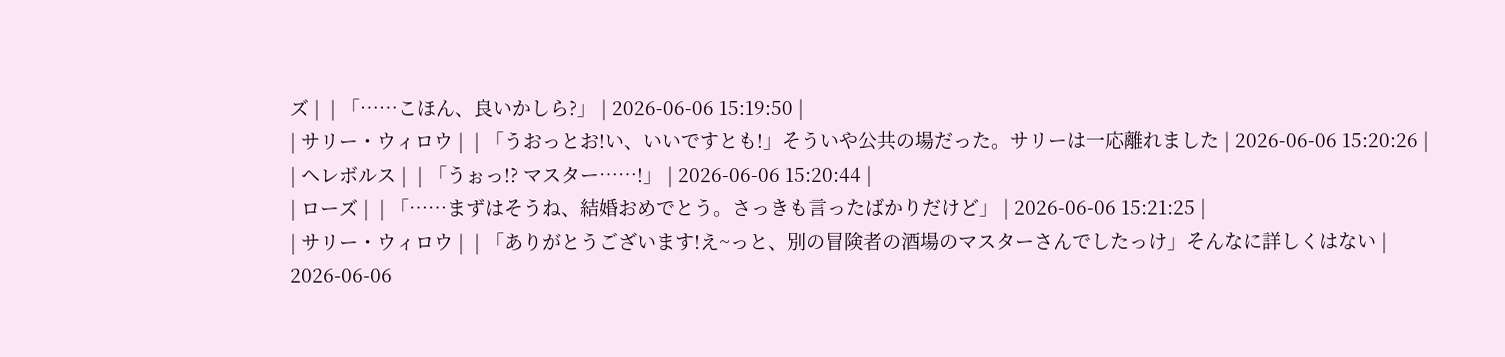ズ |  | 「……こほん、良いかしら?」 | 2026-06-06 15:19:50 |
| サリー・ウィロウ |  | 「うおっとお!い、いいですとも!」そういや公共の場だった。サリーは一応離れました | 2026-06-06 15:20:26 |
| ヘレボルス |  | 「うぉっ!? マスター……!」 | 2026-06-06 15:20:44 |
| ローズ |  | 「……まずはそうね、結婚おめでとう。さっきも言ったばかりだけど」 | 2026-06-06 15:21:25 |
| サリー・ウィロウ |  | 「ありがとうございます!え~っと、別の冒険者の酒場のマスターさんでしたっけ」そんなに詳しくはない | 2026-06-06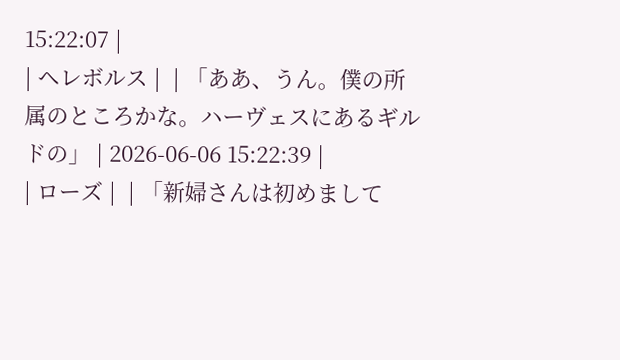15:22:07 |
| ヘレボルス |  | 「ああ、うん。僕の所属のところかな。ハーヴェスにあるギルドの」 | 2026-06-06 15:22:39 |
| ローズ |  | 「新婦さんは初めまして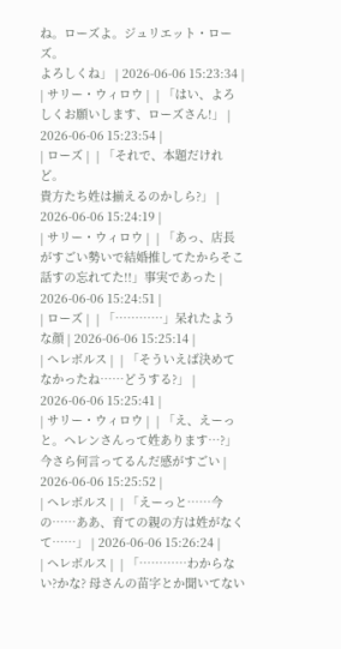ね。ローズよ。ジュリエット・ローズ。
よろしくね」 | 2026-06-06 15:23:34 |
| サリー・ウィロウ |  | 「はい、よろしくお願いします、ローズさん!」 | 2026-06-06 15:23:54 |
| ローズ |  | 「それで、本題だけれど。
貴方たち姓は揃えるのかしら?」 | 2026-06-06 15:24:19 |
| サリー・ウィロウ |  | 「あっ、店長がすごい勢いで結婚推してたからそこ話すの忘れてた!!」事実であった | 2026-06-06 15:24:51 |
| ローズ |  | 「…………」呆れたような顔 | 2026-06-06 15:25:14 |
| ヘレボルス |  | 「そういえば決めてなかったね……どうする?」 | 2026-06-06 15:25:41 |
| サリー・ウィロウ |  | 「え、えーっと。ヘレンさんって姓あります…?」今さら何言ってるんだ感がすごい | 2026-06-06 15:25:52 |
| ヘレボルス |  | 「えーっと……今の……ああ、育ての親の方は姓がなくて……」 | 2026-06-06 15:26:24 |
| ヘレボルス |  | 「…………わからない?かな? 母さんの苗字とか聞いてない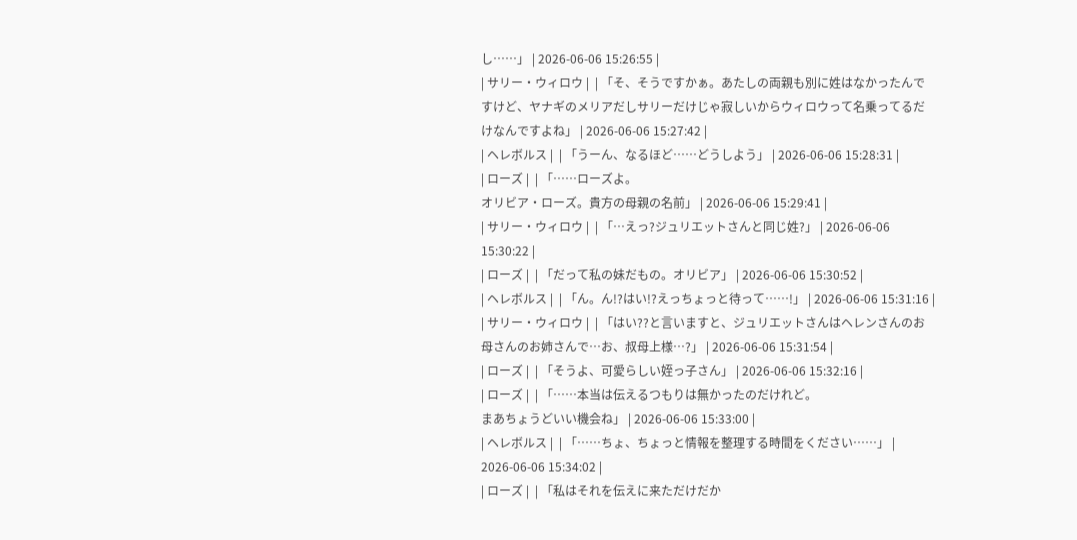し……」 | 2026-06-06 15:26:55 |
| サリー・ウィロウ |  | 「そ、そうですかぁ。あたしの両親も別に姓はなかったんですけど、ヤナギのメリアだしサリーだけじゃ寂しいからウィロウって名乗ってるだけなんですよね」 | 2026-06-06 15:27:42 |
| ヘレボルス |  | 「うーん、なるほど……どうしよう」 | 2026-06-06 15:28:31 |
| ローズ |  | 「……ローズよ。
オリビア・ローズ。貴方の母親の名前」 | 2026-06-06 15:29:41 |
| サリー・ウィロウ |  | 「…えっ?ジュリエットさんと同じ姓?」 | 2026-06-06 15:30:22 |
| ローズ |  | 「だって私の妹だもの。オリビア」 | 2026-06-06 15:30:52 |
| ヘレボルス |  | 「ん。ん!?はい!?えっちょっと待って……!」 | 2026-06-06 15:31:16 |
| サリー・ウィロウ |  | 「はい??と言いますと、ジュリエットさんはヘレンさんのお母さんのお姉さんで…お、叔母上様…?」 | 2026-06-06 15:31:54 |
| ローズ |  | 「そうよ、可愛らしい姪っ子さん」 | 2026-06-06 15:32:16 |
| ローズ |  | 「……本当は伝えるつもりは無かったのだけれど。
まあちょうどいい機会ね」 | 2026-06-06 15:33:00 |
| ヘレボルス |  | 「……ちょ、ちょっと情報を整理する時間をください……」 | 2026-06-06 15:34:02 |
| ローズ |  | 「私はそれを伝えに来ただけだか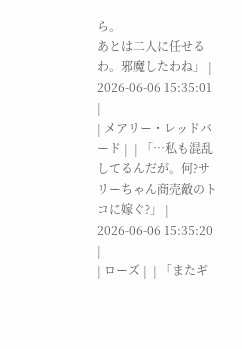ら。
あとは二人に任せるわ。邪魔したわね」 | 2026-06-06 15:35:01 |
| メアリー・レッドバード |  | 「…私も混乱してるんだが。何?サリーちゃん商売敵のトコに嫁ぐ?」 | 2026-06-06 15:35:20 |
| ローズ |  | 「またギ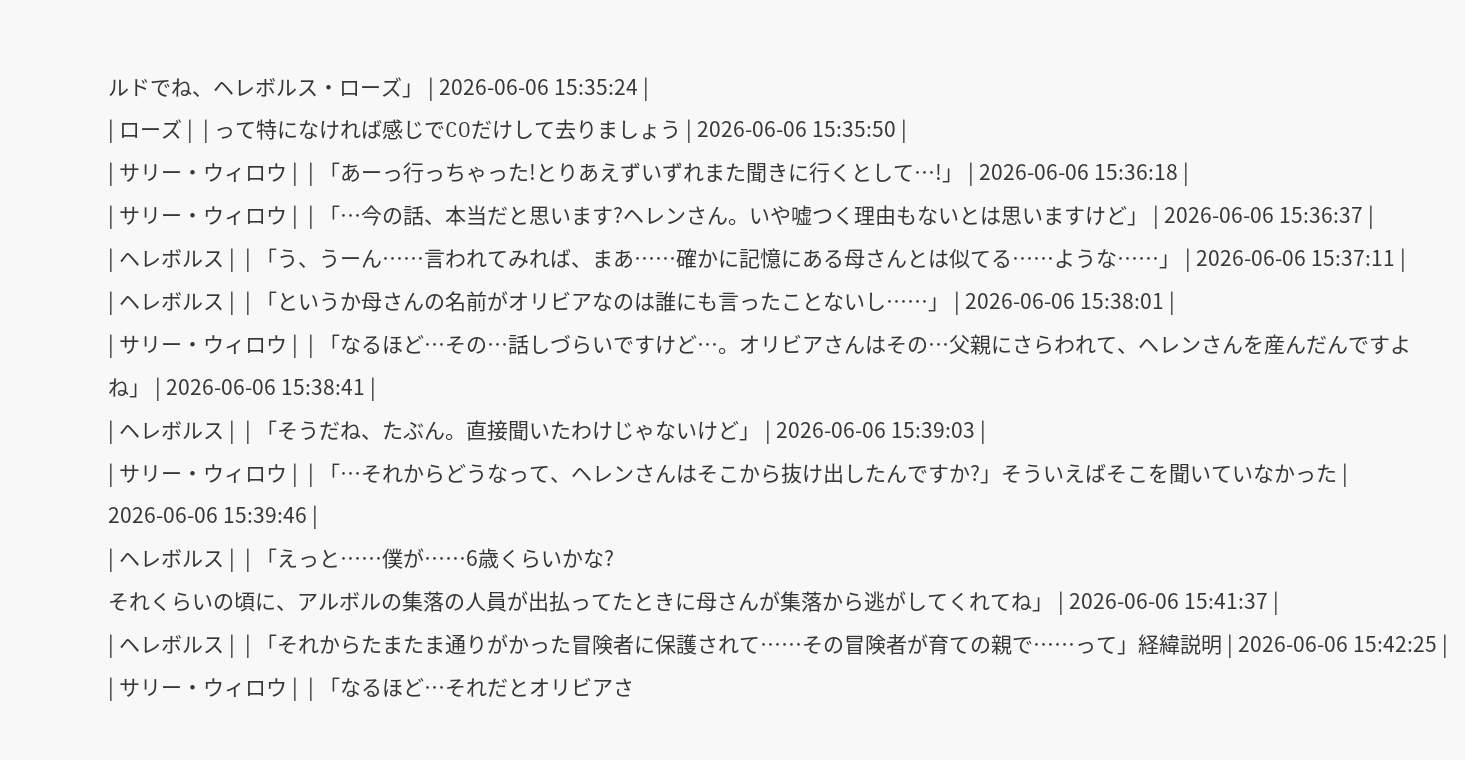ルドでね、ヘレボルス・ローズ」 | 2026-06-06 15:35:24 |
| ローズ |  | って特になければ感じでCOだけして去りましょう | 2026-06-06 15:35:50 |
| サリー・ウィロウ |  | 「あーっ行っちゃった!とりあえずいずれまた聞きに行くとして…!」 | 2026-06-06 15:36:18 |
| サリー・ウィロウ |  | 「…今の話、本当だと思います?ヘレンさん。いや嘘つく理由もないとは思いますけど」 | 2026-06-06 15:36:37 |
| ヘレボルス |  | 「う、うーん……言われてみれば、まあ……確かに記憶にある母さんとは似てる……ような……」 | 2026-06-06 15:37:11 |
| ヘレボルス |  | 「というか母さんの名前がオリビアなのは誰にも言ったことないし……」 | 2026-06-06 15:38:01 |
| サリー・ウィロウ |  | 「なるほど…その…話しづらいですけど…。オリビアさんはその…父親にさらわれて、ヘレンさんを産んだんですよね」 | 2026-06-06 15:38:41 |
| ヘレボルス |  | 「そうだね、たぶん。直接聞いたわけじゃないけど」 | 2026-06-06 15:39:03 |
| サリー・ウィロウ |  | 「…それからどうなって、ヘレンさんはそこから抜け出したんですか?」そういえばそこを聞いていなかった | 2026-06-06 15:39:46 |
| ヘレボルス |  | 「えっと……僕が……6歳くらいかな?
それくらいの頃に、アルボルの集落の人員が出払ってたときに母さんが集落から逃がしてくれてね」 | 2026-06-06 15:41:37 |
| ヘレボルス |  | 「それからたまたま通りがかった冒険者に保護されて……その冒険者が育ての親で……って」経緯説明 | 2026-06-06 15:42:25 |
| サリー・ウィロウ |  | 「なるほど…それだとオリビアさ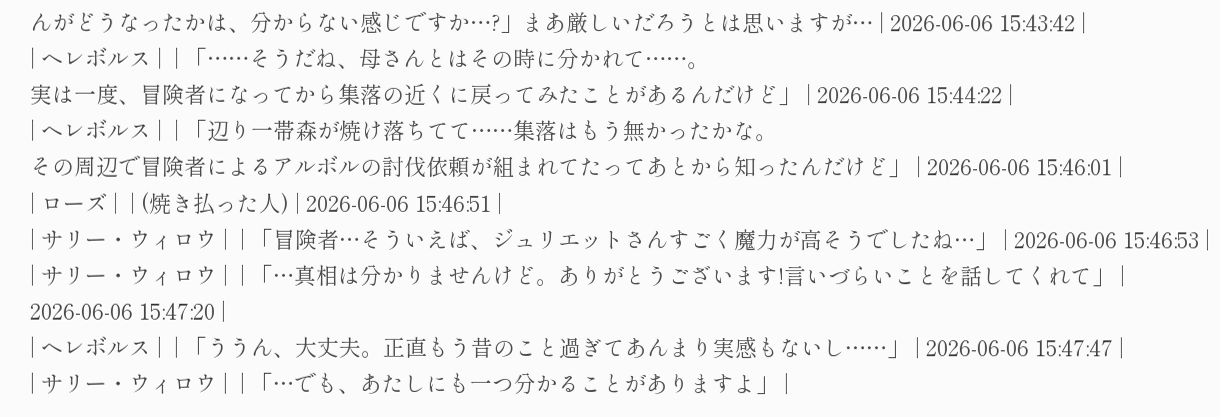んがどうなったかは、分からない感じですか…?」まあ厳しいだろうとは思いますが… | 2026-06-06 15:43:42 |
| ヘレボルス |  | 「……そうだね、母さんとはその時に分かれて……。
実は一度、冒険者になってから集落の近くに戻ってみたことがあるんだけど」 | 2026-06-06 15:44:22 |
| ヘレボルス |  | 「辺り一帯森が焼け落ちてて……集落はもう無かったかな。
その周辺で冒険者によるアルボルの討伐依頼が組まれてたってあとから知ったんだけど」 | 2026-06-06 15:46:01 |
| ローズ |  | (焼き払った人) | 2026-06-06 15:46:51 |
| サリー・ウィロウ |  | 「冒険者…そういえば、ジュリエットさんすごく魔力が高そうでしたね…」 | 2026-06-06 15:46:53 |
| サリー・ウィロウ |  | 「…真相は分かりませんけど。ありがとうございます!言いづらいことを話してくれて」 | 2026-06-06 15:47:20 |
| ヘレボルス |  | 「ううん、大丈夫。正直もう昔のこと過ぎてあんまり実感もないし……」 | 2026-06-06 15:47:47 |
| サリー・ウィロウ |  | 「…でも、あたしにも一つ分かることがありますよ」 |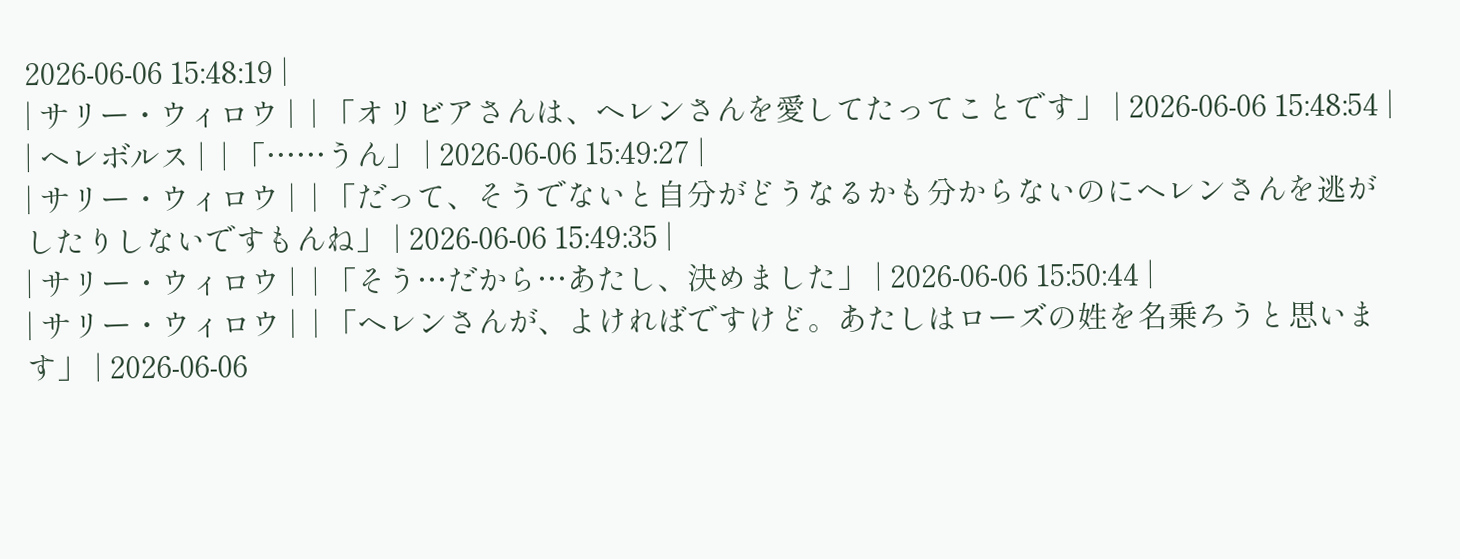2026-06-06 15:48:19 |
| サリー・ウィロウ |  | 「オリビアさんは、ヘレンさんを愛してたってことです」 | 2026-06-06 15:48:54 |
| ヘレボルス |  | 「……うん」 | 2026-06-06 15:49:27 |
| サリー・ウィロウ |  | 「だって、そうでないと自分がどうなるかも分からないのにヘレンさんを逃がしたりしないですもんね」 | 2026-06-06 15:49:35 |
| サリー・ウィロウ |  | 「そう…だから…あたし、決めました」 | 2026-06-06 15:50:44 |
| サリー・ウィロウ |  | 「ヘレンさんが、よければですけど。あたしはローズの姓を名乗ろうと思います」 | 2026-06-06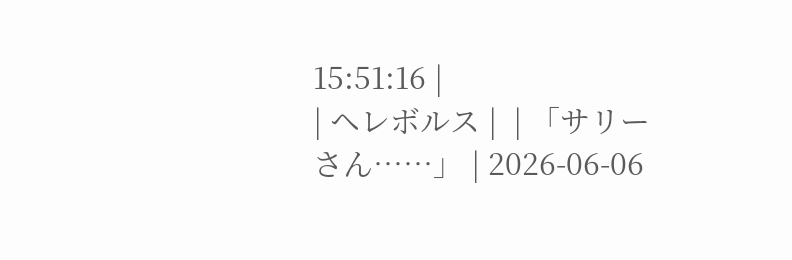15:51:16 |
| ヘレボルス |  | 「サリーさん……」 | 2026-06-06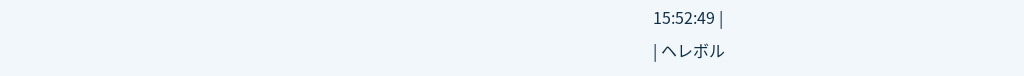15:52:49 |
| ヘレボル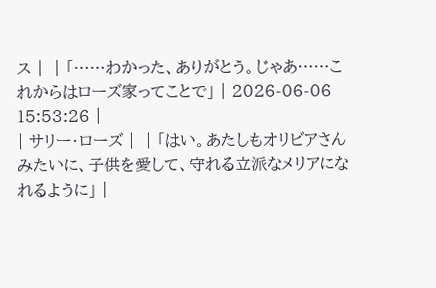ス |  | 「……わかった、ありがとう。じゃあ……これからはローズ家ってことで」 | 2026-06-06 15:53:26 |
| サリー・ローズ |  | 「はい。あたしもオリビアさんみたいに、子供を愛して、守れる立派なメリアになれるように」 |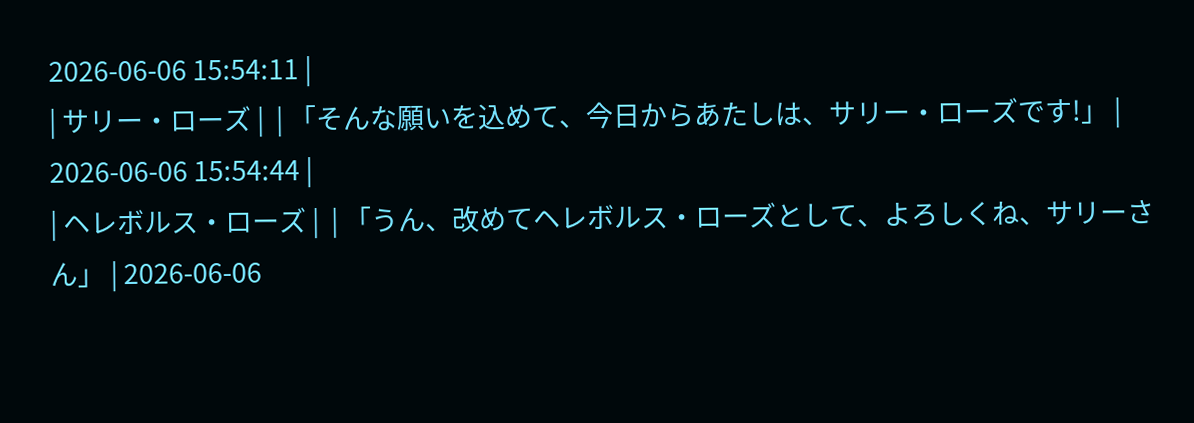2026-06-06 15:54:11 |
| サリー・ローズ |  | 「そんな願いを込めて、今日からあたしは、サリー・ローズです!」 | 2026-06-06 15:54:44 |
| ヘレボルス・ローズ |  | 「うん、改めてヘレボルス・ローズとして、よろしくね、サリーさん」 | 2026-06-06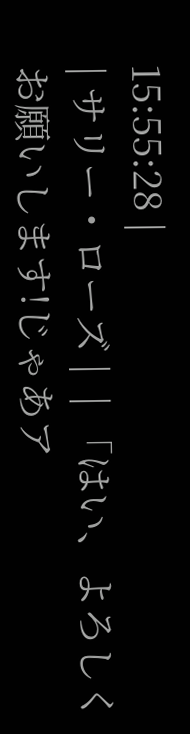15:55:28 |
| サリー・ローズ |  | 「はい、よろしくお願いします!じゃあア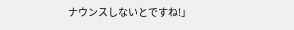ナウンスしないとですね!」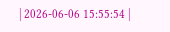| 2026-06-06 15:55:54 |